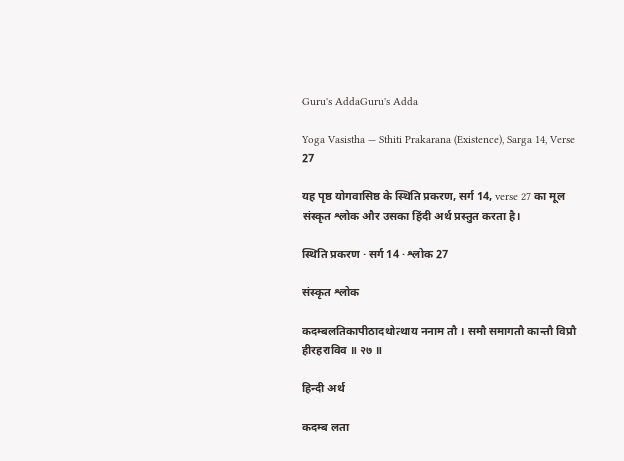Guru's AddaGuru's Adda

Yoga Vasistha — Sthiti Prakarana (Existence), Sarga 14, Verse 27

यह पृष्ठ योगवासिष्ठ के स्थिति प्रकरण, सर्ग 14, verse 27 का मूल संस्कृत श्लोक और उसका हिंदी अर्थ प्रस्तुत करता है।

स्थिति प्रकरण · सर्ग 14 · श्लोक 27

संस्कृत श्लोक

कदम्बलतिकापीठादथोत्थाय ननाम तौ । समौ समागतौ कान्तौ विप्रौ हीरहराविव ॥ २७ ॥

हिन्दी अर्थ

कदम्ब लता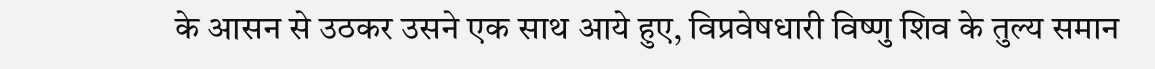के आसन से उठकर उसने एक साथ आये हुए, विप्रवेषधारी विष्णु शिव के तुल्य समान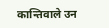कान्तिवाले उन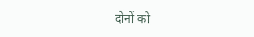दोनों को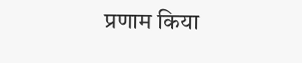प्रणाम किया